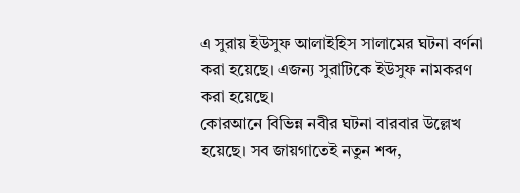এ সুরায় ইউসুফ আলাইহিস সালামের ঘটনা বর্ণনা করা হয়েছে। এজন্য সুরাটিকে ইউসুফ নামকরণ করা হয়েছে।
কোরআনে বিভিন্ন নবীর ঘটনা বারবার উল্লেখ হয়েছে। সব জায়গাতেই নতুন শব্দ,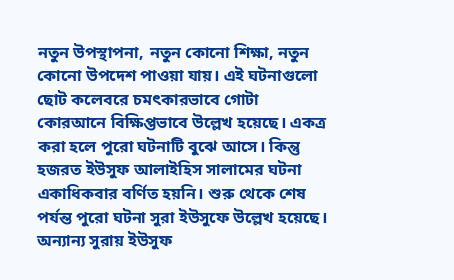নতুন উপস্থাপনা, নতুন কোনো শিক্ষা, নতুন কোনো উপদেশ পাওয়া যায়। এই ঘটনাগুলো ছোট কলেবরে চমৎকারভাবে গোটা কোরআনে বিক্ষিপ্তভাবে উল্লেখ হয়েছে। একত্র করা হলে পুরো ঘটনাটি বুঝে আসে। কিন্তু হজরত ইউসুফ আলাইহিস সালামের ঘটনা একাধিকবার বর্ণিত হয়নি। শুরু থেকে শেষ পর্যন্ত পুরো ঘটনা সুরা ইউসুফে উল্লেখ হয়েছে। অন্যান্য সুরায় ইউসুফ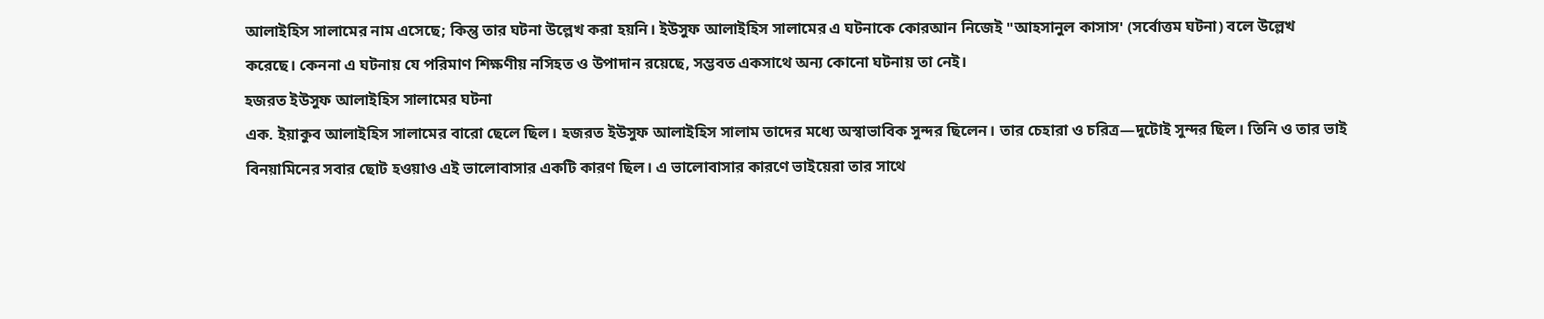আলাইহিস সালামের নাম এসেছে; কিন্তু তার ঘটনা উল্লেখ করা হয়নি। ইউসুফ আলাইহিস সালামের এ ঘটনাকে কোরআন নিজেই "আহসানুল কাসাস' (সর্বোত্তম ঘটনা) বলে উল্লেখ করেছে। কেননা এ ঘটনায় যে পরিমাণ শিক্ষণীয় নসিহত ও উপাদান রয়েছে, সম্ভবত একসাথে অন্য কোনো ঘটনায় তা নেই।
হজরত ইউসুফ আলাইহিস সালামের ঘটনা
এক. ইয়াকুব আলাইহিস সালামের বারো ছেলে ছিল। হজরত ইউসুফ আলাইহিস সালাম তাদের মধ্যে অস্বাভাবিক সুন্দর ছিলেন। তার চেহারা ও চরিত্র—দুটোই সুন্দর ছিল। তিনি ও তার ভাই বিনয়ামিনের সবার ছোট হওয়াও এই ভালোবাসার একটি কারণ ছিল। এ ভালোবাসার কারণে ভাইয়েরা তার সাথে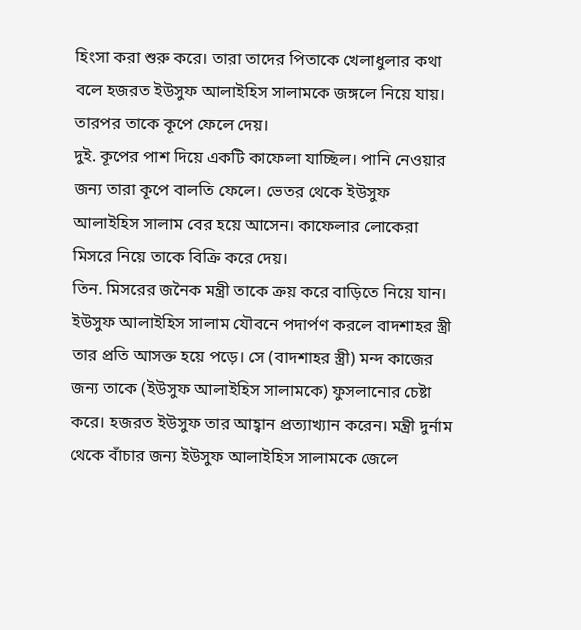হিংসা করা শুরু করে। তারা তাদের পিতাকে খেলাধুলার কথা বলে হজরত ইউসুফ আলাইহিস সালামকে জঙ্গলে নিয়ে যায়। তারপর তাকে কূপে ফেলে দেয়।
দুই. কূপের পাশ দিয়ে একটি কাফেলা যাচ্ছিল। পানি নেওয়ার জন্য তারা কূপে বালতি ফেলে। ভেতর থেকে ইউসুফ আলাইহিস সালাম বের হয়ে আসেন। কাফেলার লোকেরা মিসরে নিয়ে তাকে বিক্রি করে দেয়।
তিন. মিসরের জনৈক মন্ত্রী তাকে ক্রয় করে বাড়িতে নিয়ে যান। ইউসুফ আলাইহিস সালাম যৌবনে পদার্পণ করলে বাদশাহর স্ত্রী তার প্রতি আসক্ত হয়ে পড়ে। সে (বাদশাহর স্ত্রী) মন্দ কাজের জন্য তাকে (ইউসুফ আলাইহিস সালামকে) ফুসলানোর চেষ্টা করে। হজরত ইউসুফ তার আহ্বান প্রত্যাখ্যান করেন। মন্ত্রী দুর্নাম থেকে বাঁচার জন্য ইউসুফ আলাইহিস সালামকে জেলে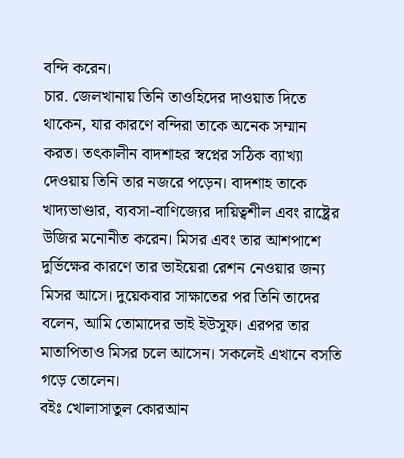বন্দি করেন।
চার. জেলখানায় তিনি তাওহিদের দাওয়াত দিতে থাকেন, যার কারণে বন্দিরা তাকে অনেক সম্মান করত। তৎকালীন বাদশাহর স্বপ্নের সঠিক ব্যাখ্যা দেওয়ায় তিনি তার নজরে পড়েন। বাদশাহ তাকে খাদ্যভাণ্ডার, ব্যবসা-বাণিজ্যের দায়িত্বশীল এবং রাষ্ট্রের উজির মনোনীত করেন। মিসর এবং তার আশপাশে দুর্ভিক্ষের কারণে তার ভাইয়েরা রেশন নেওয়ার জন্য মিসর আসে। দুয়েকবার সাক্ষাতের পর তিনি তাদের বলেন, আমি তোমাদের ভাই ইউসুফ। এরপর তার মাতাপিতাও মিসর চলে আসেন। সকলেই এখানে বসতি গড়ে তোলেন।
বইঃ খোলাসাতুল কোরআন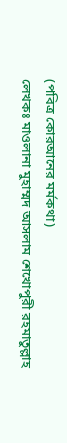(পবিত্র কোরআনের মর্মকথা)
লেখকঃ মাওলানা মুহাম্মদ আসলাম শেখোপুরী রহমাতুল্লাহ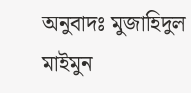অনুবাদঃ মুজাহিদুল মাইমুন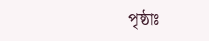পৃষ্ঠাঃ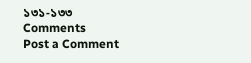১৩১-১৩৩
Comments
Post a Comment